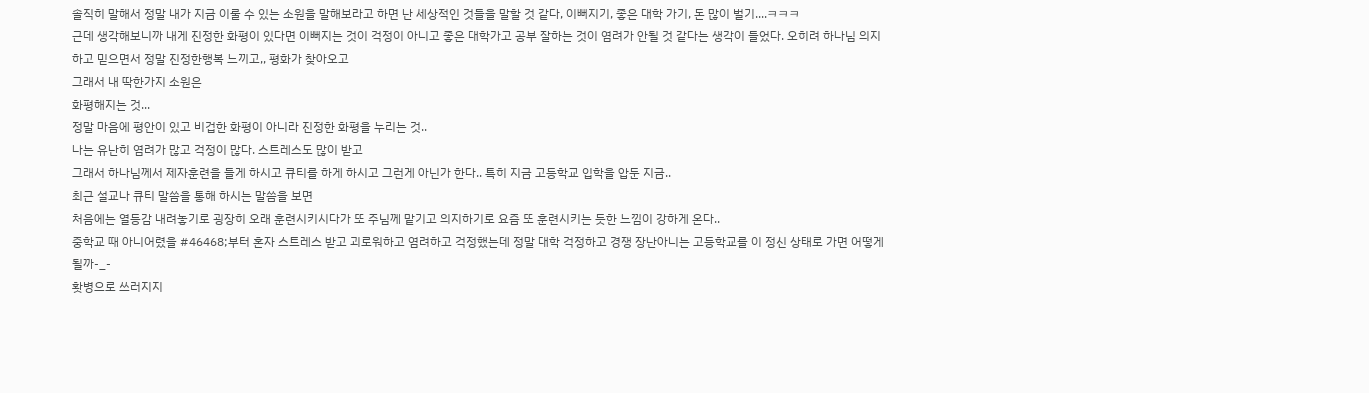솔직히 말해서 정말 내가 지금 이룰 수 있는 소원을 말해보라고 하면 난 세상적인 것들을 말할 것 같다, 이뻐지기, 좋은 대학 가기, 돈 많이 벌기....ㅋㅋㅋ
근데 생각해보니까 내게 진정한 화평이 있다면 이뻐지는 것이 걱정이 아니고 좋은 대학가고 공부 잘하는 것이 염려가 안될 것 같다는 생각이 들었다. 오히려 하나님 의지하고 믿으면서 정말 진정한행복 느끼고,, 평화가 찾아오고
그래서 내 딱한가지 소원은
화평해지는 것...
정말 마음에 평안이 있고 비겁한 화평이 아니라 진정한 화평을 누리는 것..
나는 유난히 염려가 많고 걱정이 많다. 스트레스도 많이 받고
그래서 하나님께서 제자훈련을 들게 하시고 큐티를 하게 하시고 그런게 아닌가 한다.. 특히 지금 고등학교 입학을 압둔 지금..
최근 설교나 큐티 말씀을 통해 하시는 말씀을 보면
처음에는 열등감 내려놓기로 굉장히 오래 훈련시키시다가 또 주님께 맡기고 의지하기로 요즘 또 훈련시키는 듯한 느낌이 강하게 온다..
중학교 때 아니어렸을 #46468;부터 혼자 스트레스 받고 괴로워하고 염려하고 걱정했는데 정말 대학 걱정하고 경쟁 장난아니는 고등학교를 이 정신 상태로 가면 어떻게 될까-_-
홧병으로 쓰러지지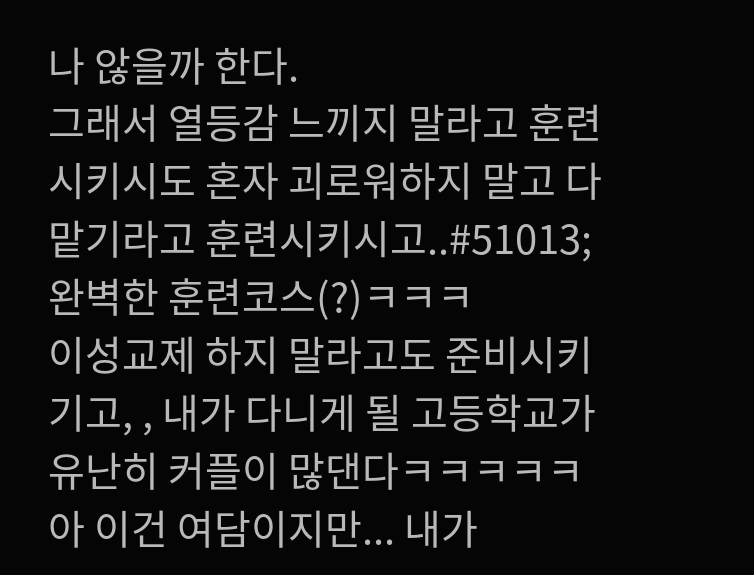나 않을까 한다.
그래서 열등감 느끼지 말라고 훈련시키시도 혼자 괴로워하지 말고 다 맡기라고 훈련시키시고..#51013; 완벽한 훈련코스(?)ㅋㅋㅋ
이성교제 하지 말라고도 준비시키기고, , 내가 다니게 될 고등학교가 유난히 커플이 많댄다ㅋㅋㅋㅋㅋ
아 이건 여담이지만... 내가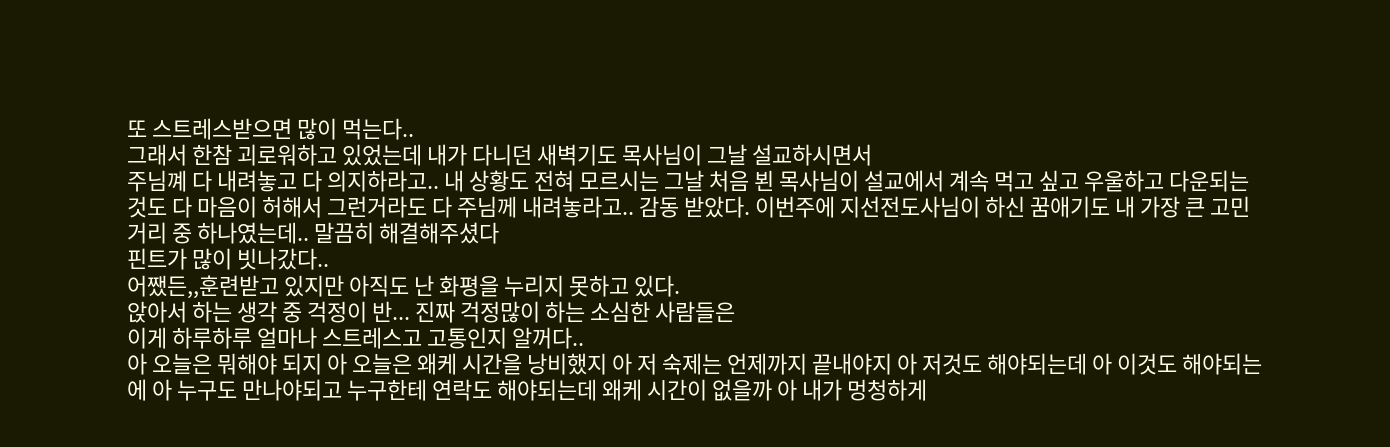또 스트레스받으면 많이 먹는다..
그래서 한참 괴로워하고 있었는데 내가 다니던 새벽기도 목사님이 그날 설교하시면서
주님꼐 다 내려놓고 다 의지하라고.. 내 상황도 전혀 모르시는 그날 처음 뵌 목사님이 설교에서 계속 먹고 싶고 우울하고 다운되는 것도 다 마음이 허해서 그런거라도 다 주님께 내려놓라고.. 감동 받았다. 이번주에 지선전도사님이 하신 꿈애기도 내 가장 큰 고민거리 중 하나였는데.. 말끔히 해결해주셨다
핀트가 많이 빗나갔다..
어쨌든,,훈련받고 있지만 아직도 난 화평을 누리지 못하고 있다.
앉아서 하는 생각 중 걱정이 반... 진짜 걱정많이 하는 소심한 사람들은
이게 하루하루 얼마나 스트레스고 고통인지 알꺼다..
아 오늘은 뭐해야 되지 아 오늘은 왜케 시간을 낭비했지 아 저 숙제는 언제까지 끝내야지 아 저것도 해야되는데 아 이것도 해야되는에 아 누구도 만나야되고 누구한테 연락도 해야되는데 왜케 시간이 없을까 아 내가 멍청하게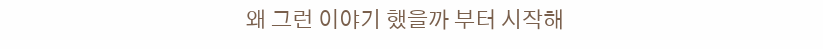왜 그런 이야기 했을까 부터 시작해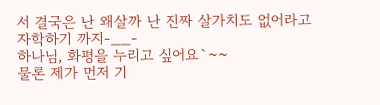서 결국은 난 왜살까 난 진짜 살가치도 없어라고 자학하기 까지-__-
하나님, 화평을 누리고 싶어요`~~
물론 제가 먼저 기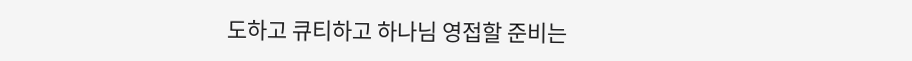도하고 큐티하고 하나님 영접할 준비는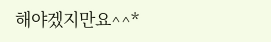해야겠지만요^^*